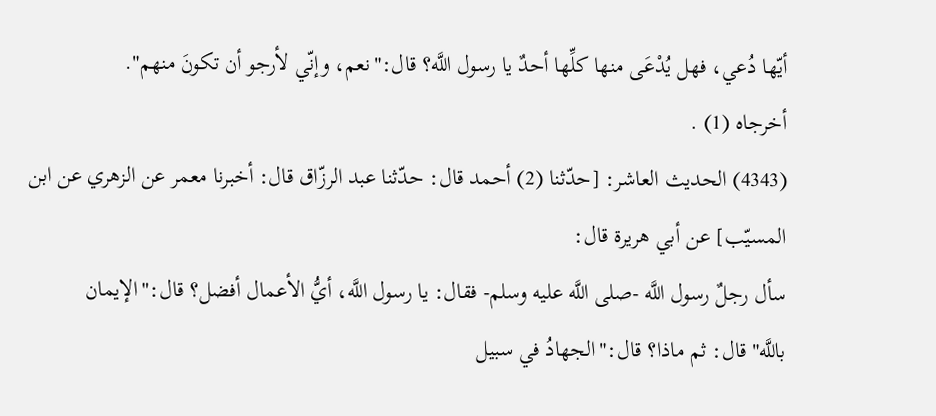أيّها دُعي، فهل يُدْعَى منها كلِّها أحدٌ يا رسول اللَّه؟ قال:"نعم، وإنّي لأرجو أن تكونَ منهم".
أخرجاه (1) .
(4343) الحديث العاشر: [حدّثنا (2) أحمد قال: حدّثنا عبد الرزّاق قال: أخبرنا معمر عن الزهري عن ابن المسيّب] عن أبي هريرة قال:
سأل رجلٌ رسول اللَّه -صلى اللَّه عليه وسلم- فقال: يا رسول اللَّه، أيُّ الأعمال أفضل؟ قال:"الإيمان باللَّه"قال: ثم ماذا؟ قال:"الجهادُ في سبيل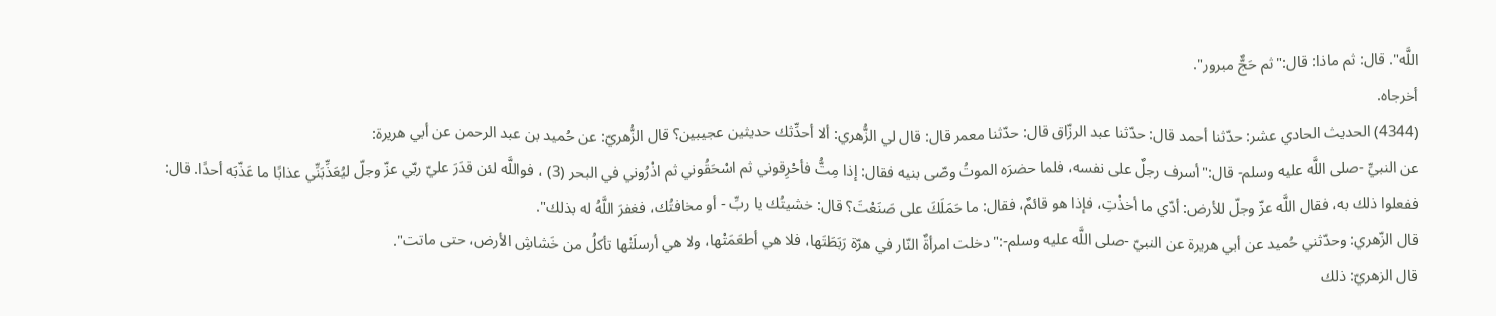اللَّه". قال: ثم ماذا: قال:"ثم حَجٌّ مبرور".
أخرجاه.
(4344) الحديث الحادي عشر: حدّثنا أحمد قال: حدّثنا عبد الرزّاق قال: حدّثنا معمر قال: قال لي الزُّهري: ألا أحدِّثك حديثين عجيبين؟ قال الزُّهريّ: عن حُميد بن عبد الرحمن عن أبي هريرة:
عن النبيِّ -صلى اللَّه عليه وسلم- قال:"أسرف رجلٌ على نفسه، فلما حضرَه الموتُ وصّى بنيه فقال: إذا مِتُّ فأحْرِقوني ثم اسْحَقُوني ثم اذْرُوني في البحر (3) ، فواللَّه لئن قدَرَ عليّ ربّي عزّ وجلّ ليُعَذِّبَنِّي عذابًا ما عَذّبَه أحدًا. قال: ففعلوا ذلك به، فقال اللَّه عزّ وجلّ للأرض: أدّي ما أخذْتِ، فإذا هو قائمٌ، فقال: ما حَمَلَكَ على صَنَعْتَ؟ قال: خشيتُك يا ربِّ - أو مخافتُك، فغفرَ اللَّهُ له بذلك".
قال الزّهري: وحدّثني حُميد عن أبي هريرة عن النبيّ -صلى اللَّه عليه وسلم-:"دخلت امرأةٌ النّار في هرّة رَبَطَتَها، فلا هي أطعَمَتْها، ولا هي أرسلَتْها تأكلُ من خَشاشِ الأرض، حتى ماتت".
قال الزهريّ: ذلك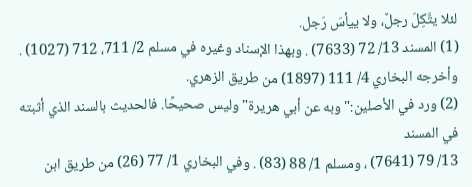لئلا يتَّكِلَ رجلٌ، ولا ييأسَ رَجل.
(1) المسند 13/ 72 (7633) . وبهذا الإسناد وغيره في مسلم 2/ 711، 712 (1027) . وأخرجه البخاري 4/ 111 (1897) من طريق الزهري.
(2) ورد في الأصلين:"وبه عن أبي هريرة"وليس صحيحًا. فالحديث بالسند الذي أثبته في المسند
13/ 79 (7641) ، ومسلم 1/ 88 (83) . وفي البخاري 1/ 77 (26) من طريق ابن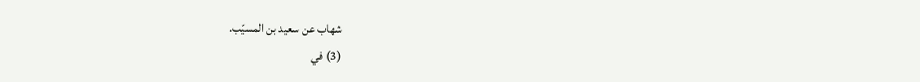شهاب عن سعيد بن المسيّب.
(3) في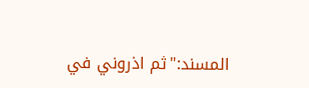المسند:"ثم اذروني في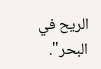الريح في البحر".